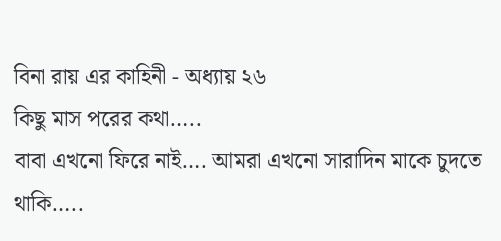বিনা রায় এর কাহিনী - অধ্যায় ২৬
কিছু মাস পরের কথা…..
বাবা এখনো ফিরে নাই…. আমরা এখনো সারাদিন মাকে চুদতে থাকি…..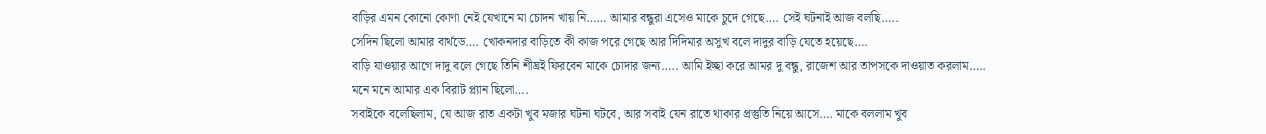বাড়ির এমন কোনো কোণা নেই যেখানে মা চোদন খায় নি…… আমার বন্ধুরা এসেও মাকে চুদে গেছে…. সেই ঘটনাই আজ বলছি…..
সেদিন ছিলো আমার বার্থডে…. খোকনদার বাড়িতে কী কাজ পরে গেছে আর দিদিমার অসুখ বলে দাদুর বাড়ি যেতে হয়েছে….
বাড়ি যাওয়ার আগে দাদু বলে গেছে তিনি শীঘ্রই ফিরবেন মাকে চোদার জন্য….. আমি ইচ্ছা করে আমর দু বন্ধু, রাজেশ আর তাপসকে দাওয়াত করলাম…..
মনে মনে আমার এক বিরাট প্ল্যান ছিলো….
সবাইকে বলেছিলাম, যে আজ রাত একটা খুব মজার ঘটনা ঘটবে, আর সবাই যেন রাতে থাকার প্রস্তুতি নিয়ে আসে…. মাকে বললাম খুব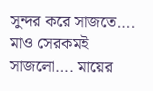সুন্দর করে সাজতে…. মাও সেরকমই সাজলো…. মায়ের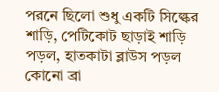পরনে ছিলো শুধু একটি সিল্কের শাড়ি, পেটিকোট ছাড়াই শাড়ি পড়ল, হাতকাটা ব্লাউস পড়ল কোনো ব্রা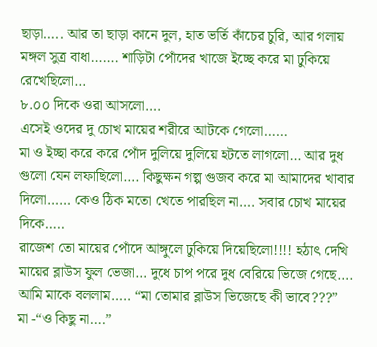ছাড়া….. আর তা ছাড়া কানে দুল, হাত ভর্তি কাঁচের চুরি, আর গলায় মঙ্গল সুত্র বাধা……. শাড়িটা পোঁদের খাজে ইচ্ছে করে মা ঢুকিয়ে রেখেছিলো…
৮.০০ দিকে ওরা আসলো….
এসেই ওদের দু চোখ মায়ের শরীরে আটকে গেলো……
মা ও ইচ্ছা করে করে পোঁদ দুলিয়ে দুলিয়ে হটতে লাগলো… আর দুধ গুলো যেন লফাছিলো…. কিছুক্ষন গল্প গুজব করে মা আমাদের খাবার দিলো…… কেও ঠিক মতো খেতে পারছিল না…. সবার চোখ মায়ের দিকে…..
রাজেশ তো মায়ের পোঁদে আঙ্গুলে ঢুকিয়ে দিয়েছিলো!!!! হঠাৎ দেখি মায়ের ব্লাউস ফুল ভেজা… দুধে চাপ পরে দুধ বেরিয়ে ভিজে গেছে….
আমি মাকে বললাম….. “মা তোমার ব্লাউস ভিজেছে কী ভাবে???”
মা -“ও কিছু না….”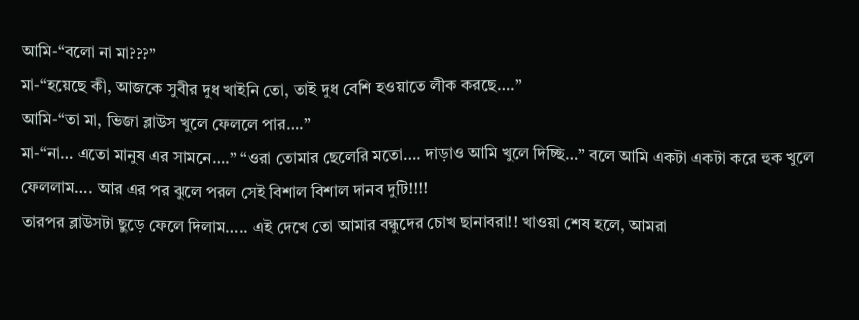আমি-“বলো না মা???”
মা-“হয়েছে কী, আজকে সুবীর দুধ খাইনি তো, তাই দুধ বেশি হওয়াতে লীক করছে….”
আমি-“তা মা, ভিজা ব্লাউস খুলে ফেললে পার….”
মা-“না… এতো মানুষ এর সামনে….” “ওরা তোমার ছেলেরি মতো…. দাড়াও আমি খুলে দিচ্ছি…” বলে আমি একটা একটা করে হুক খুলে ফেললাম…. আর এর পর ঝুলে পরল সেই বিশাল বিশাল দানব দুটি!!!!
তারপর ব্লাউসটা ছুড়ে ফেলে দিলাম….. এই দেখে তো আমার বন্ধুদের চোখ ছানাবরা!! খাওয়া শেষ হলে, আমরা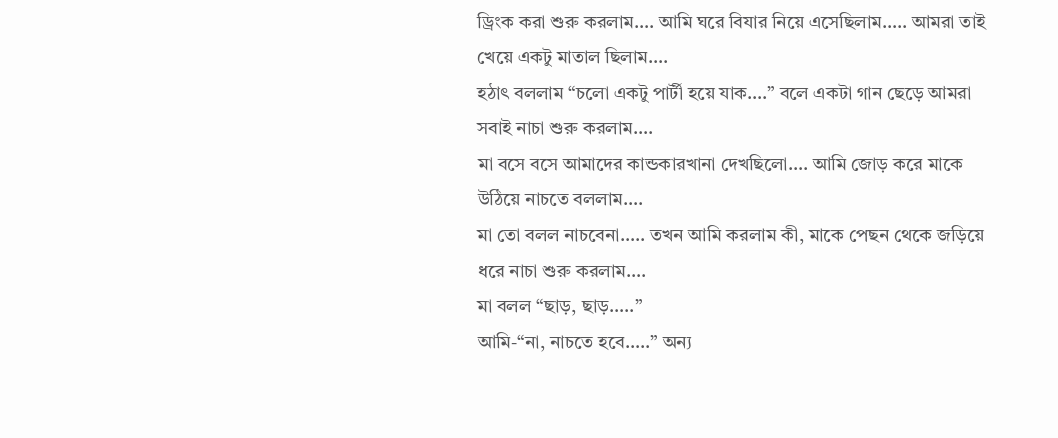ড্রিংক করা শুরু করলাম…. আমি ঘরে বিযার নিয়ে এসেছিলাম….. আমরা তাই খেয়ে একটু মাতাল ছিলাম….
হঠাৎ বললাম “চলো একটু পার্টী হয়ে যাক….” বলে একটা গান ছেড়ে আমরা সবাই নাচা শুরু করলাম….
মা বসে বসে আমাদের কান্ডকারখানা দেখছিলো…. আমি জোড় করে মাকে উঠিয়ে নাচতে বললাম….
মা তো বলল নাচবেনা….. তখন আমি করলাম কী, মাকে পেছন থেকে জড়িয়ে ধরে নাচা শুরু করলাম….
মা বলল “ছাড়, ছাড়…..”
আমি-“না, নাচতে হবে…..” অন্য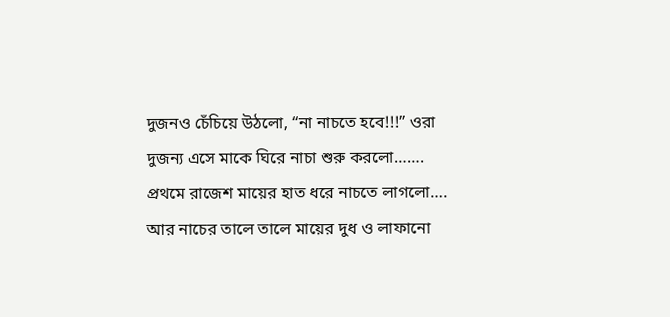দুজনও চেঁচিয়ে উঠলো, “না নাচতে হবে!!!” ওরা দুজন্য এসে মাকে ঘিরে নাচা শুরু করলো…….
প্রথমে রাজেশ মায়ের হাত ধরে নাচতে লাগলো…. আর নাচের তালে তালে মায়ের দুধ ও লাফানো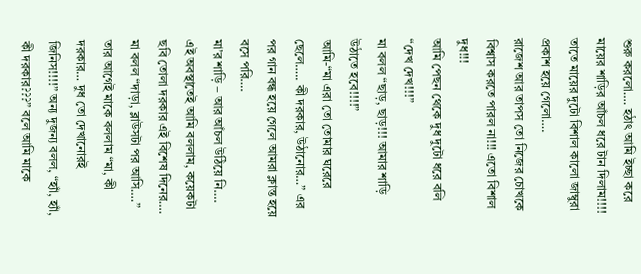শুরু করলো…. হঠাৎ আমি ইচ্ছা করে মায়ের শাড়ির আঁচল ধরে টান দিলাম!!!!
তাতে মায়ের দুটো বিশাল কালো জাম্বুরা প্রকাশ হয়ে গেলো….
রাজেশ আর তাপস তো নিজের চোখকে বিশ্বাস করতে পারল না!!! এতো বিশাল দুধ!!!
আমি পেছন থেকে দুধ দুটো ধরে বলি “দেখ দেখ!!!”
মা বলল “ছাড়, ছাড়!!! আমার শাড়ি উঠাতে হবে!!!!”
আমি-“মা এরা তো তোমার ঘরেরে ছেলে….. কী দরকার, উঠানোর…” এর পর গান বন্ধ হয়ে গেলে আমরা ক্লান্ত হয়ে বসে পরি….
মা’র শাড়ি – আর আঁচল উঠিয়ে নি…. এই অবস্থাতেই আমি বললাম, কয়েকটা ছবি তোলা দরকার এই বিশেষ দিনের…. মা বলল “দাড়া, ব্লাউসটা পর আসি….” তার আগেই মাকে বললাম “মা, কী দরকার… দুধ তো দেখানোরই জিনিস!!!!” অন্য দুজন্য বলল, “হ্যাঁ, হ্যাঁ, কী দরকার???” বলে আমি মাকে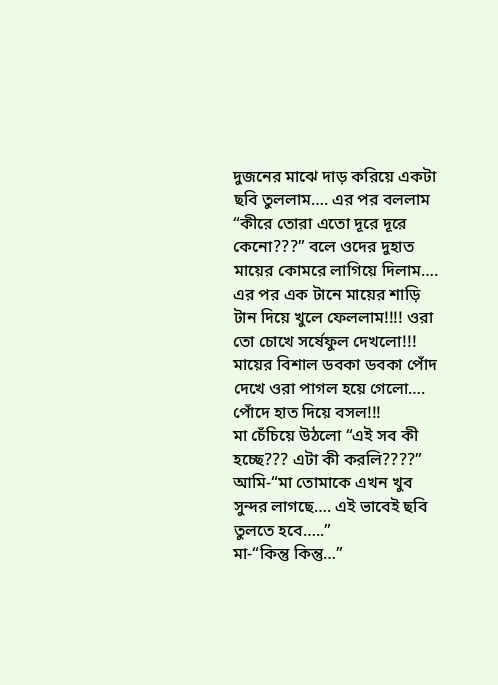দুজনের মাঝে দাড় করিয়ে একটা ছবি তুললাম…. এর পর বললাম “কীরে তোরা এতো দূরে দূরে কেনো???” বলে ওদের দুহাত মায়ের কোমরে লাগিয়ে দিলাম….
এর পর এক টানে মায়ের শাড়ি টান দিয়ে খুলে ফেললাম!!!! ওরা তো চোখে সর্ষেফুল দেখলো!!!
মায়ের বিশাল ডবকা ডবকা পোঁদ দেখে ওরা পাগল হয়ে গেলো…. পোঁদে হাত দিয়ে বসল!!!
মা চেঁচিয়ে উঠলো “এই সব কী হচ্ছে??? এটা কী করলি????”
আমি-“মা তোমাকে এখন খুব সুন্দর লাগছে…. এই ভাবেই ছবি তুলতে হবে…..”
মা-“কিন্তু কিন্তু…”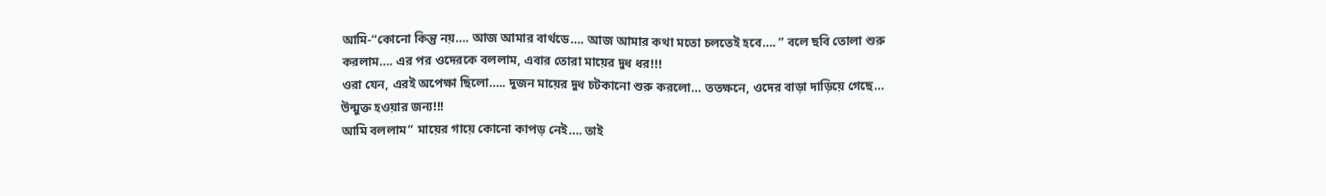আমি-“কোনো কিন্তু নয়…. আজ আমার বার্থডে…. আজ আমার কথা মতো চলতেই হবে…. ” বলে ছবি তোলা শুরু করলাম…. এর পর ওদেরকে বললাম, এবার তোরা মায়ের দুধ ধর!!!
ওরা যেন, এরই অপেক্ষা ছিলো….. দুজন মায়ের দুধ চটকানো শুরু করলো… ততক্ষনে, ওদের বাড়া দাড়িয়ে গেছে… উন্মুক্ত হওয়ার জন্য!!!
আমি বললাম” মায়ের গায়ে কোনো কাপড় নেই…. তাই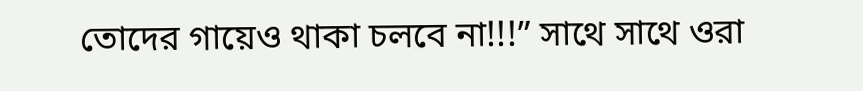তোদের গায়েও থাকা চলবে না!!!” সাথে সাথে ওরা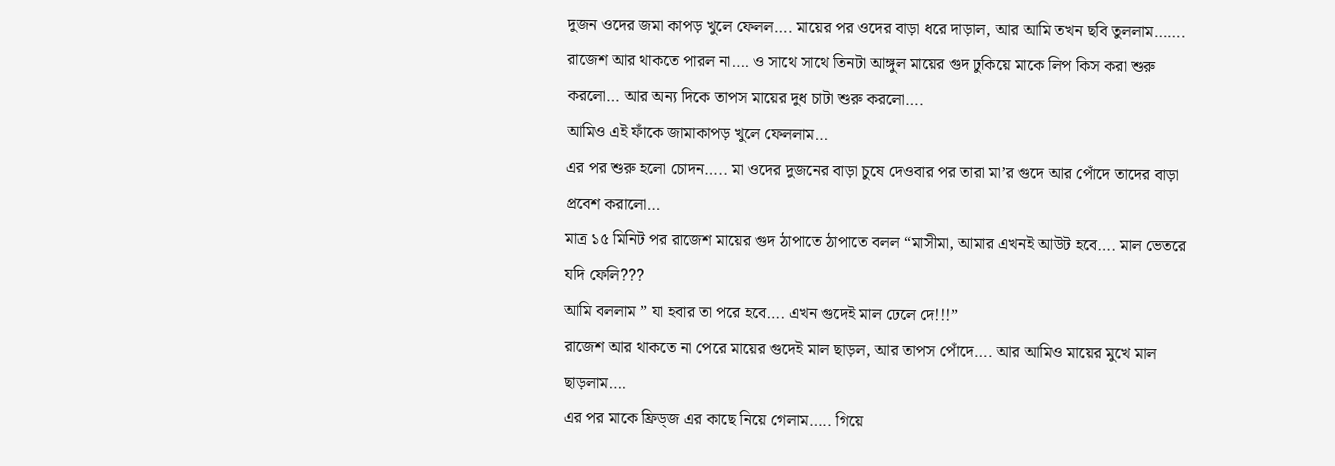দুজন ওদের জমা কাপড় খুলে ফেলল…. মায়ের পর ওদের বাড়া ধরে দাড়াল, আর আমি তখন ছবি তুললাম…….
রাজেশ আর থাকতে পারল না…. ও সাথে সাথে তিনটা আঙ্গুল মায়ের গুদ ঢুকিয়ে মাকে লিপ কিস করা শুরু করলো… আর অন্য দিকে তাপস মায়ের দুধ চাটা শুরু করলো….
আমিও এই ফাঁকে জামাকাপড় খুলে ফেললাম…
এর পর শুরু হলো চোদন….. মা ওদের দুজনের বাড়া চুষে দেওবার পর তারা মা’র গুদে আর পোঁদে তাদের বাড়া প্রবেশ করালো…
মাত্র ১৫ মিনিট পর রাজেশ মায়ের গুদ ঠাপাতে ঠাপাতে বলল “মাসীমা, আমার এখনই আউট হবে…. মাল ভেতরে যদি ফেলি???
আমি বললাম ” যা হবার তা পরে হবে…. এখন গুদেই মাল ঢেলে দে!!!”
রাজেশ আর থাকতে না পেরে মায়ের গুদেই মাল ছাড়ল, আর তাপস পোঁদে…. আর আমিও মায়ের মুখে মাল ছাড়লাম….
এর পর মাকে ফ্রিড্জ এর কাছে নিয়ে গেলাম….. গিয়ে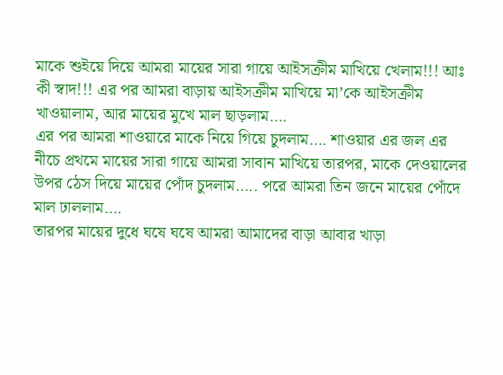মাকে শুইয়ে দিয়ে আমরা মায়ের সারা গায়ে আইসক্রীম মাখিয়ে খেলাম!!! আঃ কী স্বাদ!!! এর পর আমরা বাড়ায় আইসক্রীম মাখিয়ে মা’কে আইসক্রীম খাওয়ালাম, আর মায়ের মুখে মাল ছাড়লাম….
এর পর আমরা শাওয়ারে মাকে নিয়ে গিয়ে চুদলাম…. শাওয়ার এর জল এর নীচে প্রথমে মায়ের সারা গায়ে আমরা সাবান মাখিয়ে তারপর, মাকে দেওয়ালের উপর ঠেস দিয়ে মায়ের পোঁদ চুদলাম….. পরে আমরা তিন জনে মায়ের পোঁদে মাল ঢাললাম….
তারপর মায়ের দুধে ঘষে ঘষে আমরা আমাদের বাড়া আবার খাড়া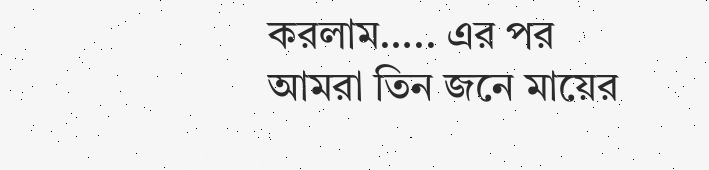করলাম….. এর পর আমরা তিন জনে মায়ের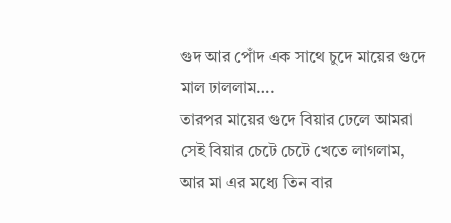গুদ আর পোঁদ এক সাথে চুদে মায়ের গুদে মাল ঢাললাম….
তারপর মায়ের গুদে বিয়ার ঢেলে আমরা সেই বিয়ার চেটে চেটে খেতে লাগলাম, আর মা এর মধ্যে তিন বার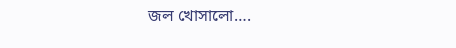জল খোসালো….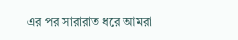এর পর সারারাত ধরে আমরা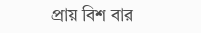প্রায় বিশ বার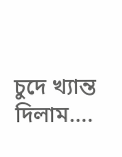চুদে খ্যান্ত দিলাম….